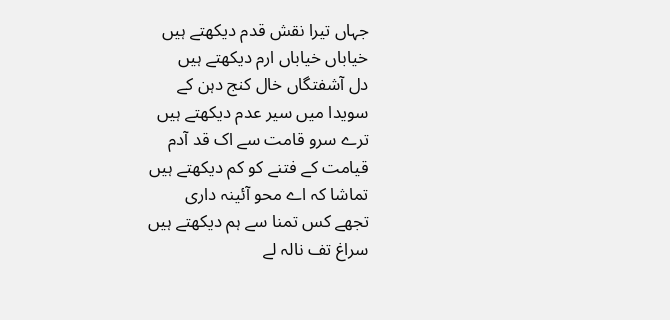جہاں تیرا نقش قدم دیکھتے ہیں
خیاباں خیاباں ارم دیکھتے ہیں
دل آشفتگاں خال کنج دہن کے
سویدا میں سیر عدم دیکھتے ہیں
ترے سرو قامت سے اک قد آدم
قیامت کے فتنے کو کم دیکھتے ہیں
تماشا کہ اے محو آئینہ داری
تجھے کس تمنا سے ہم دیکھتے ہیں
سراغ تف نالہ لے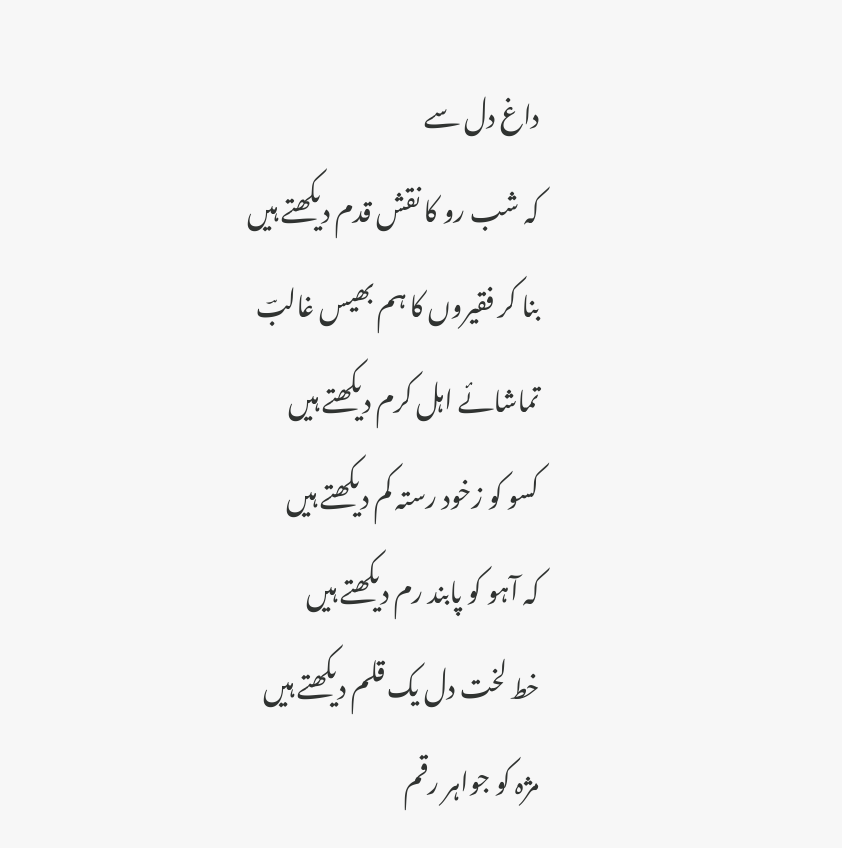داغ دل سے
کہ شب رو کا نقش قدم دیکھتے ہیں
بنا کر فقیروں کا ہم بھیس غالبؔ
تماشائے اہل کرم دیکھتے ہیں
کسو کو زخود رستہ کم دیکھتے ہیں
کہ آہو کو پابند رم دیکھتے ہیں
خط لخت دل یک قلم دیکھتے ہیں
مژہ کو جواہر رقم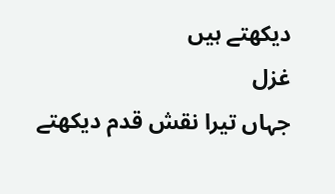دیکھتے ہیں
غزل
جہاں تیرا نقش قدم دیکھتے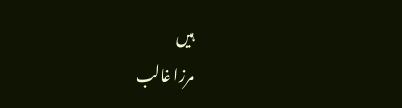ہیں
مرزا غالب